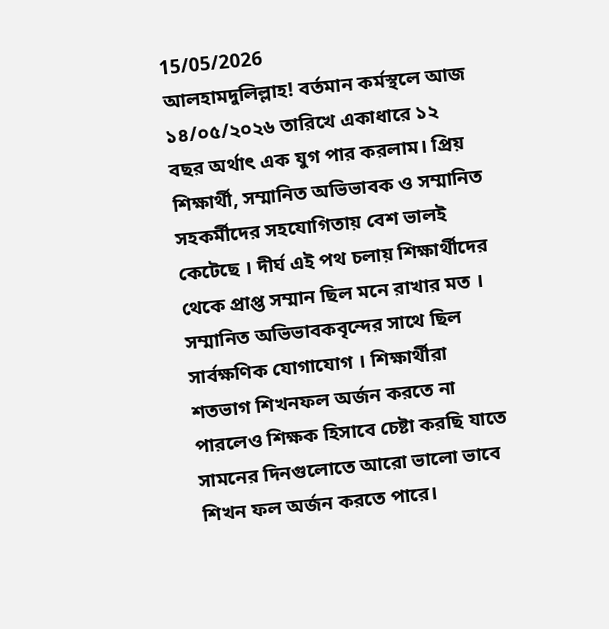15/05/2026
আলহামদুলিল্লাহ! বর্তমান কর্মস্থলে আজ ১৪/০৫/২০২৬ তারিখে একাধারে ১২ বছর অর্থাৎ এক যুগ পার করলাম। প্রিয় শিক্ষার্থী, সম্মানিত অভিভাবক ও সম্মানিত সহকর্মীদের সহযোগিতায় বেশ ভালই কেটেছে । দীর্ঘ এই পথ চলায় শিক্ষার্থীদের থেকে প্রাপ্ত সম্মান ছিল মনে রাখার মত । সম্মানিত অভিভাবকবৃন্দের সাথে ছিল সার্বক্ষণিক যোগাযোগ । শিক্ষার্থীরা শতভাগ শিখনফল অর্জন করতে না পারলেও শিক্ষক হিসাবে চেষ্টা করছি যাতে সামনের দিনগুলোতে আরো ভালো ভাবে শিখন ফল অর্জন করতে পারে।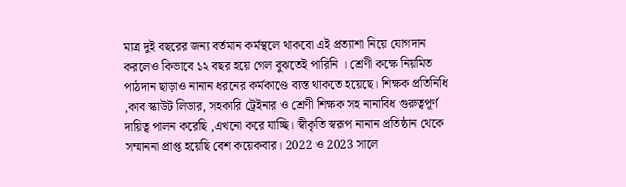মাত্র দুই বছরের জন্য বর্তমান কর্মস্থলে থাকবো এই প্রত্যাশা নিয়ে যোগদান করলেও কিভাবে ১২ বছর হয়ে গেল বুঝতেই পারিনি । শ্রেণী কক্ষে নিয়মিত পাঠদান ছাড়াও নানান ধরনের কর্মকাণ্ডে ব্যস্ত থাকতে হয়েছে। শিক্ষক প্রতিনিধি ,কাব স্কাউট লিডার, সহকারি ট্রেইনার ও শ্রেণী শিক্ষক সহ নানাবিধ গুরুত্বপূর্ণ দায়িত্ব পালন করেছি ,এখনো করে যাচ্ছি। স্বীকৃতি স্বরূপ নানান প্রতিষ্ঠান থেকে সম্মাননা প্রাপ্ত হয়েছি বেশ কয়েকবার। 2022 ও 2023 সালে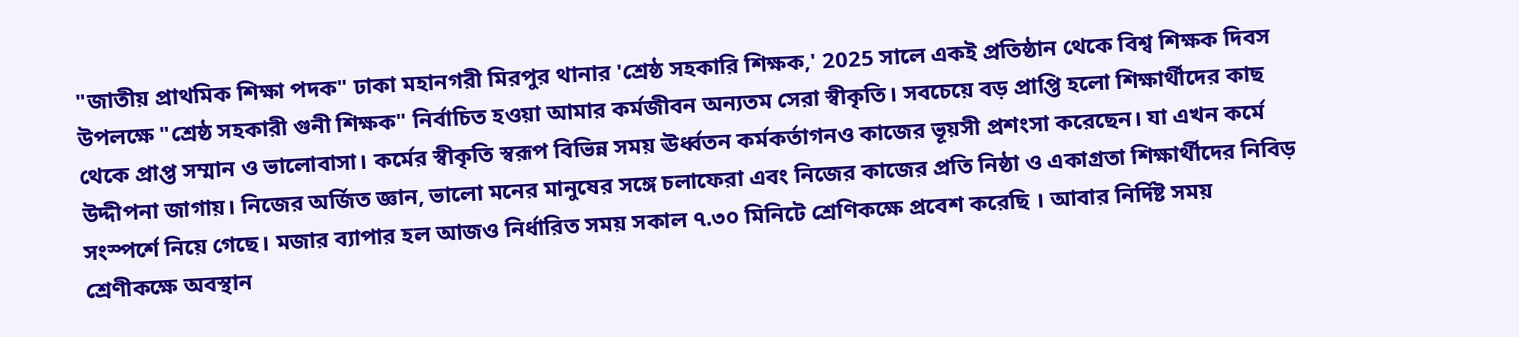"জাতীয় প্রাথমিক শিক্ষা পদক" ঢাকা মহানগরী মিরপুর থানার 'শ্রেষ্ঠ সহকারি শিক্ষক,' 2025 সালে একই প্রতিষ্ঠান থেকে বিশ্ব শিক্ষক দিবস উপলক্ষে "শ্রেষ্ঠ সহকারী গুনী শিক্ষক" নির্বাচিত হওয়া আমার কর্মজীবন অন্যতম সেরা স্বীকৃতি। সবচেয়ে বড় প্রাপ্তি হলো শিক্ষার্থীদের কাছ থেকে প্রাপ্ত সম্মান ও ভালোবাসা। কর্মের স্বীকৃতি স্বরূপ বিভিন্ন সময় ঊর্ধ্বতন কর্মকর্তাগনও কাজের ভূয়সী প্রশংসা করেছেন। যা এখন কর্মে উদ্দীপনা জাগায়। নিজের অর্জিত জ্ঞান, ভালো মনের মানুষের সঙ্গে চলাফেরা এবং নিজের কাজের প্রতি নিষ্ঠা ও একাগ্রতা শিক্ষার্থীদের নিবিড় সংস্পর্শে নিয়ে গেছে। মজার ব্যাপার হল আজও নির্ধারিত সময় সকাল ৭.৩০ মিনিটে শ্রেণিকক্ষে প্রবেশ করেছি । আবার নির্দিষ্ট সময় শ্রেণীকক্ষে অবস্থান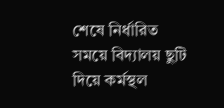শেষে নির্ধারিত সময়ে বিদ্যালয় ছুটি দিয়ে কর্মস্থল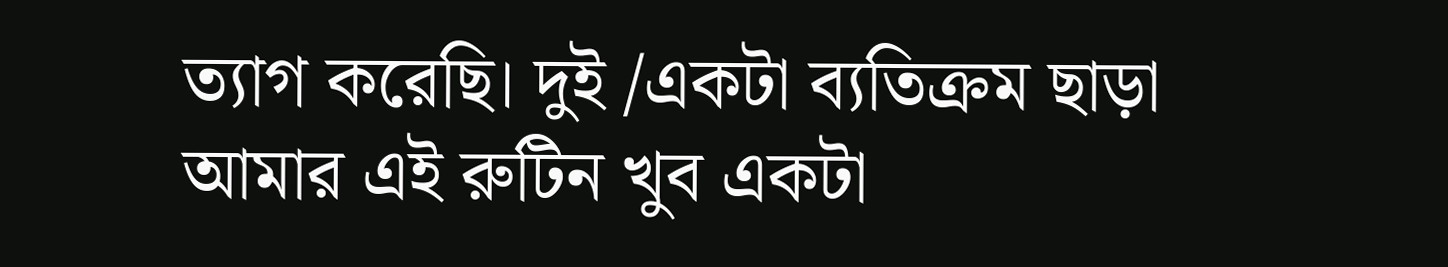ত্যাগ করেছি। দুই /একটা ব্যতিক্রম ছাড়া আমার এই রুটিন খুব একটা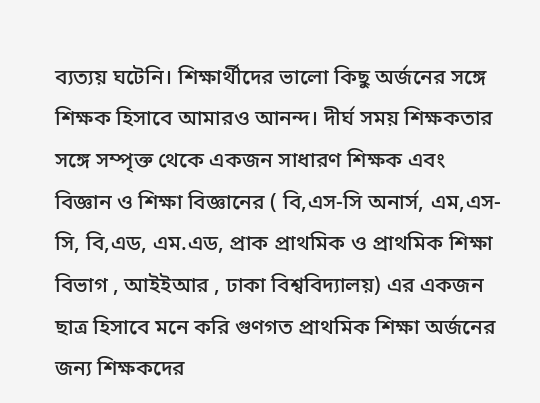ব্যত্যয় ঘটেনি। শিক্ষার্থীদের ভালো কিছু অর্জনের সঙ্গে শিক্ষক হিসাবে আমারও আনন্দ। দীর্ঘ সময় শিক্ষকতার সঙ্গে সম্পৃক্ত থেকে একজন সাধারণ শিক্ষক এবং বিজ্ঞান ও শিক্ষা বিজ্ঞানের ( বি,এস-সি অনার্স, এম,এস-সি, বি,এড, এম.এড, প্রাক প্রাথমিক ও প্রাথমিক শিক্ষা বিভাগ , আইইআর , ঢাকা বিশ্ববিদ্যালয়) এর একজন ছাত্র হিসাবে মনে করি গুণগত প্রাথমিক শিক্ষা অর্জনের জন্য শিক্ষকদের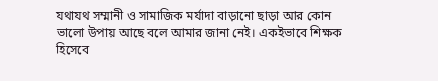যথাযথ সম্মানী ও সামাজিক মর্যাদা বাড়ানো ছাড়া আর কোন ভালো উপায় আছে বলে আমার জানা নেই। একইভাবে শিক্ষক হিসেবে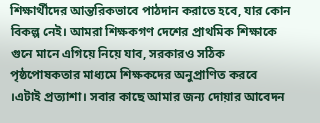শিক্ষার্থীদের আন্তরিকভাবে পাঠদান করাতে হবে, যার কোন বিকল্প নেই। আমরা শিক্ষকগণ দেশের প্রাথমিক শিক্ষাকে গুনে মানে এগিয়ে নিয়ে যাব, সরকারও সঠিক পৃষ্ঠপোষকতার মাধ্যমে শিক্ষকদের অনুপ্রাণিত করবে ।এটাই প্রত্যাশা। সবার কাছে আমার জন্য দোয়ার আবেদন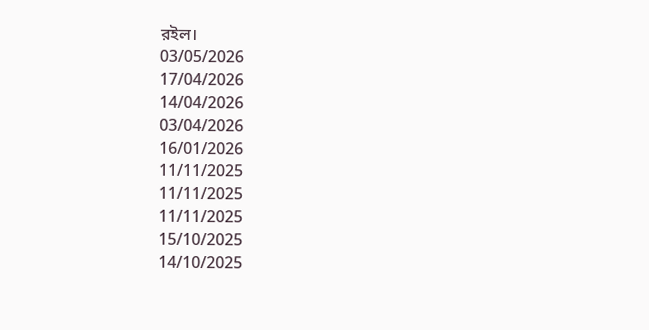রইল।
03/05/2026
17/04/2026
14/04/2026
03/04/2026
16/01/2026
11/11/2025
11/11/2025
11/11/2025
15/10/2025
14/10/2025